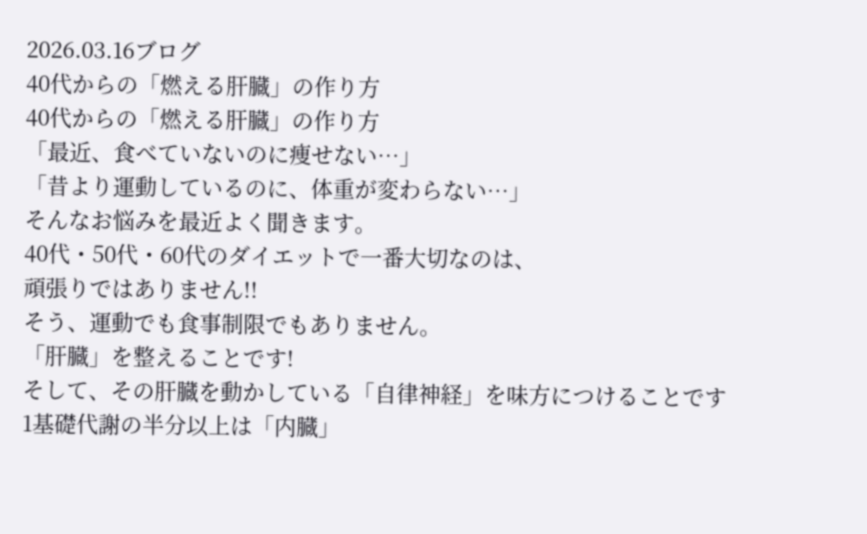2026.03.16ブログ
40代からの「燃える肝臓」の作り方
40代からの「燃える肝臓」の作り方
「最近、食べていないのに痩せない…」
「昔より運動しているのに、体重が変わらない…」
そんなお悩みを最近よく聞きます。
40代・50代・60代のダイエットで一番大切なのは、
頑張りではありません!!
そう、運動でも食事制限でもありません。
「肝臓」を整えることです!
そして、その肝臓を動かしている「自律神経」を味方につけることです
1基礎代謝の半分以上は「内臓」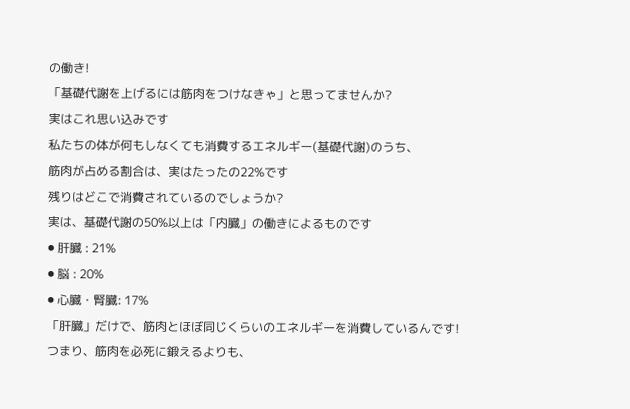の働き!
「基礎代謝を上げるには筋肉をつけなきゃ」と思ってませんか?
実はこれ思い込みです
私たちの体が何もしなくても消費するエネルギー(基礎代謝)のうち、
筋肉が占める割合は、実はたったの22%です
残りはどこで消費されているのでしょうか?
実は、基礎代謝の50%以上は「内臓」の働きによるものです
⚫ 肝臓 : 21%
⚫ 脳 : 20%
⚫ 心臓・腎臓: 17%
「肝臓」だけで、筋肉とほぼ同じくらいのエネルギーを消費しているんです!
つまり、筋肉を必死に鍛えるよりも、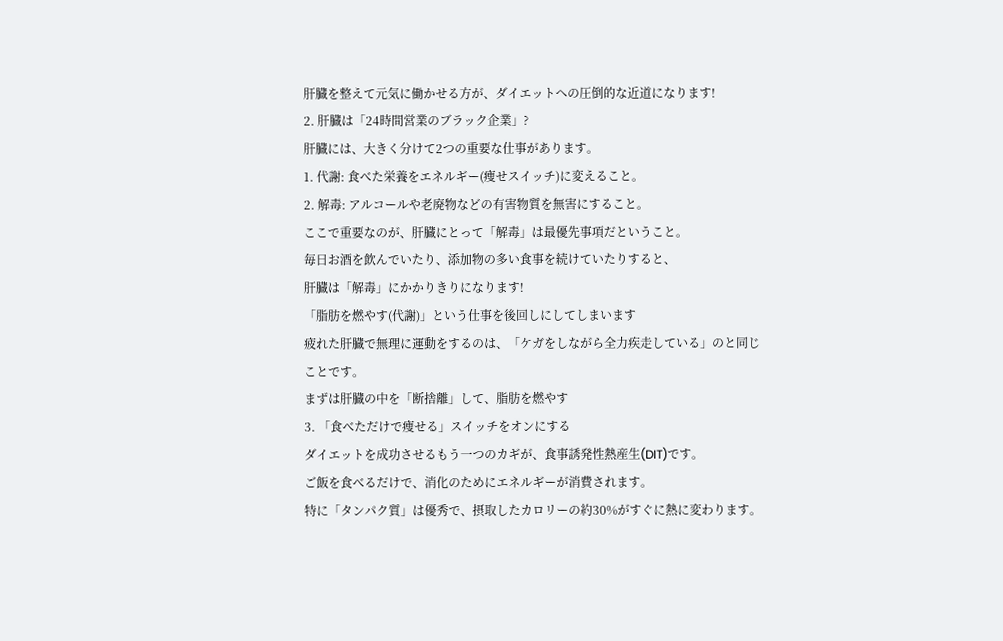肝臓を整えて元気に働かせる方が、ダイエットへの圧倒的な近道になります!
2. 肝臓は「24時間営業のブラック企業」?
肝臓には、大きく分けて2つの重要な仕事があります。
1. 代謝: 食べた栄養をエネルギー(痩せスイッチ)に変えること。
2. 解毒: アルコールや老廃物などの有害物質を無害にすること。
ここで重要なのが、肝臓にとって「解毒」は最優先事項だということ。
毎日お酒を飲んでいたり、添加物の多い食事を続けていたりすると、
肝臓は「解毒」にかかりきりになります!
「脂肪を燃やす(代謝)」という仕事を後回しにしてしまいます
疲れた肝臓で無理に運動をするのは、「ケガをしながら全力疾走している」のと同じことです。
まずは肝臓の中を「断捨離」して、脂肪を燃やす
3. 「食べただけで痩せる」スイッチをオンにする
ダイエットを成功させるもう一つのカギが、食事誘発性熱産生(DIT)です。
ご飯を食べるだけで、消化のためにエネルギーが消費されます。
特に「タンパク質」は優秀で、摂取したカロリーの約30%がすぐに熱に変わります。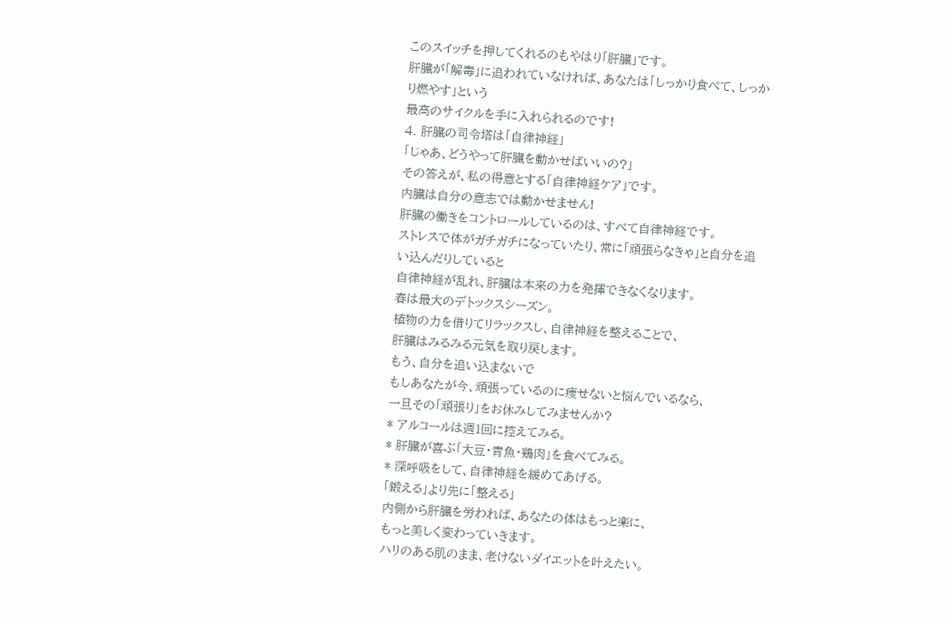このスイッチを押してくれるのもやはり「肝臓」です。
肝臓が「解毒」に追われていなければ、あなたは「しっかり食べて、しっかり燃やす」という
最高のサイクルを手に入れられるのです!
4. 肝臓の司令塔は「自律神経」
「じゃあ、どうやって肝臓を動かせばいいの?」
その答えが、私の得意とする「自律神経ケア」です。
内臓は自分の意志では動かせません!
肝臓の働きをコントロールしているのは、すべて自律神経です。
ストレスで体がガチガチになっていたり、常に「頑張らなきゃ」と自分を追い込んだりしていると
自律神経が乱れ、肝臓は本来の力を発揮できなくなります。
春は最大のデトックスシーズン。
植物の力を借りてリラックスし、自律神経を整えることで、
肝臓はみるみる元気を取り戻します。
もう、自分を追い込まないで
もしあなたが今、頑張っているのに痩せないと悩んでいるなら、
一旦その「頑張り」をお休みしてみませんか?
* アルコールは週1回に控えてみる。
* 肝臓が喜ぶ「大豆・青魚・鶏肉」を食べてみる。
* 深呼吸をして、自律神経を緩めてあげる。
「鍛える」より先に「整える」
内側から肝臓を労われば、あなたの体はもっと楽に、
もっと美しく変わっていきます。
ハリのある肌のまま、老けないダイエットを叶えたい。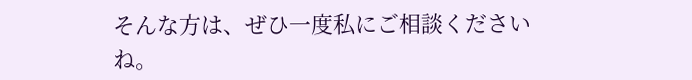そんな方は、ぜひ一度私にご相談くださいね。